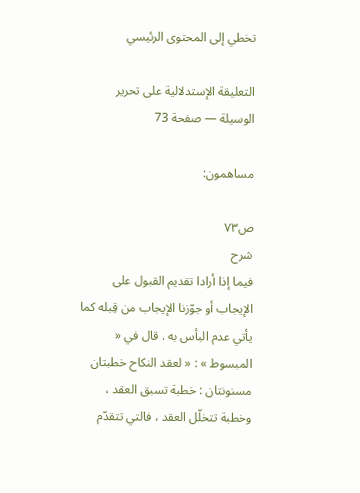تخطي إلى المحتوى الرئيسي

التعليقة الإستدلالية على تحرير الوسيلة — صفحة 73

مساهمون:

ص٧٣
شرح
فيما إذا أرادا تقديم القبول على الإيجاب أو جوّزنا الإيجاب من قِبله كما يأتي عدم البأس به . قال في « المبسوط » : « لعقد النكاح خطبتان مسنونتان : خطبة تسبق العقد ، وخطبة تتخلّل العقد ، فالتي تتقدّم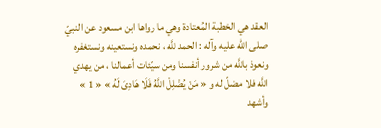العقد هي الخطبة المُعتادة وهي ما رواها ابن مسعود عن النبيّ صلى الله عليه وآله : الحمد للَّه ، نحمده ونستعينه ونستغفره ونعوذ باللَّه من شرور أنفسنا ومن سيّئات أعمالنا ، من يهدي اللَّه فلا مضلّ له و « مَنْ يُضْلِلْ اللَّهُ فَلَا هَادِىَ لَهُ » « 1 » وأشهد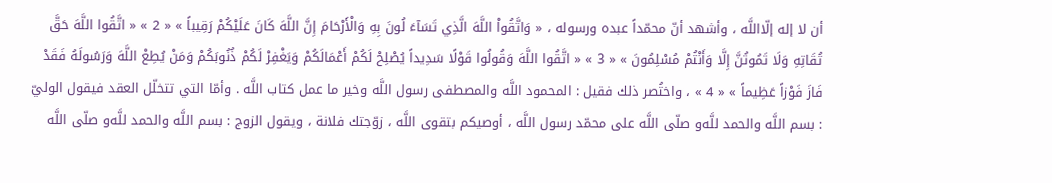أن لا إله إلّااللَّه ، وأشهد أنّ محمّداً عبده ورسوله ، « وَاتَّقُواْ اللَّهَ الَّذِي تَسَآءَ لُونَ بِهِ وَالْأَرْحَامَ إِنَّ اللَّهَ كَانَ عَلَيْكُمْ رَقِيباً » « 2 » « اتَّقُوا اللَّهَ حَقَّ تُقَاتِهِ وَلَا تَمُوتُنَّ إِلَّا وَأَنْتُمْ مُسْلِمُونَ » « 3 » « اتَّقُوا اللَّهَ وَقُولُوا قَوْلًا سَدِيداً يُصْلِحْ لَكُمْ أَعْمَالَكُمْ وَيَغْفِرْ لَكُمْ ذُنُوبَكُمْ وَمَنْ يُطِعْ اللَّهَ وَرَسُولَهُ فَقَدْ فَازَ فَوْزاً عَظِيماً » « 4 » ، واختُصر ذلك فقيل : المحمود اللَّه والمصطفى رسول اللَّه وخير ما عمل كتاب اللَّه . وأمّا التي تتخلّل العقد فيقول الوليّ : بسم اللَّه والحمد للَّه‌و صلّى اللَّه على محمّد رسول اللَّه ، أوصيكم بتقوى اللَّه ، زوّجتك فلانة ، ويقول الزوج : بسم اللَّه والحمد للَّه‌و صلّى اللَّه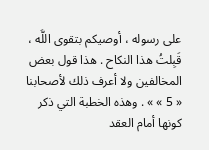على رسوله ، أوصيكم بتقوى اللَّه ، قَبِلتُ هذا النكاح . هذا قول بعض المخالفين ولا أعرف ذلك لأصحابنا « 5 » » . وهذه الخطبة التي ذكر كونها أمام العقد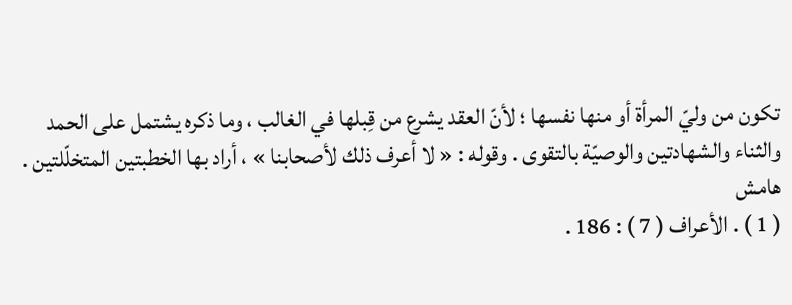تكون من وليّ المرأة أو منها نفسها ؛ لأنّ العقد يشرع من قِبلها في الغالب ، وما ذكره يشتمل على الحمد والثناء والشهادتين والوصيّة بالتقوى . وقوله : « لا أعرف ذلك لأصحابنا » ، أراد بها الخطبتين المتخلّلتين .
هامش
( 1 ) . الأعراف ( 7 ) : 186 .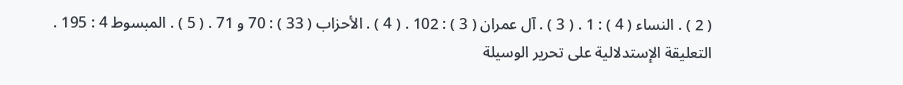( 2 ) . النساء ( 4 ) : 1 . ( 3 ) . آل عمران ( 3 ) : 102 . ( 4 ) . الأحزاب ( 33 ) : 70 و 71 . ( 5 ) . المبسوط 4 : 195 .
التعليقة الإستدلالية على تحرير الوسيلة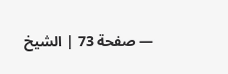— صفحة 73 | الشيخ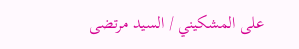على المشكيني / السيد مرتضى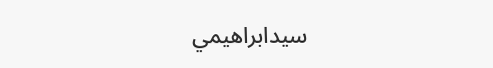سيدابراهيمي